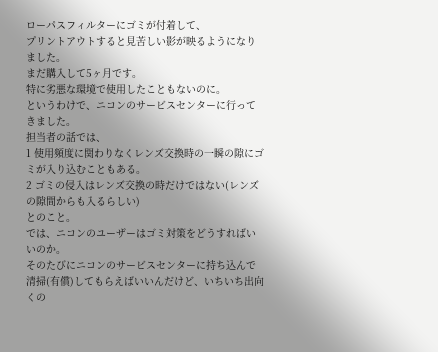ローパスフィルターにゴミが付着して、
プリントアウトすると見苦しい影が映るようになりました。
まだ購入して5ヶ月です。
特に劣悪な環境で使用したこともないのに。
というわけで、ニコンのサービスセンターに行ってきました。
担当者の話では、
1 使用頻度に関わりなくレンズ交換時の一瞬の隙にゴミが入り込むこともある。
2 ゴミの侵入はレンズ交換の時だけではない(レンズの隙間からも入るらしい)
とのこと。
では、ニコンのユーザーはゴミ対策をどうすればいいのか。
そのたびにニコンのサービスセンターに持ち込んで清掃(有償)してもらえばいいんだけど、いちいち出向くの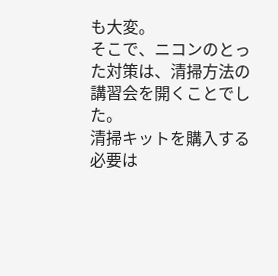も大変。
そこで、ニコンのとった対策は、清掃方法の講習会を開くことでした。
清掃キットを購入する必要は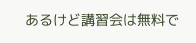あるけど講習会は無料で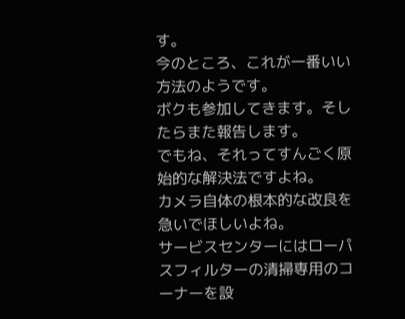す。
今のところ、これが一番いい方法のようです。
ボクも参加してきます。そしたらまた報告します。
でもね、それってすんごく原始的な解決法ですよね。
カメラ自体の根本的な改良を急いでほしいよね。
サービスセンターにはローパスフィルターの清掃専用のコーナーを設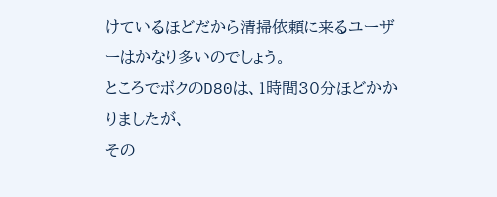けているほどだから清掃依頼に来るユーザーはかなり多いのでしょう。
ところでボクのD80は、1時間30分ほどかかりましたが、
その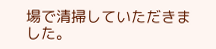場で清掃していただきました。